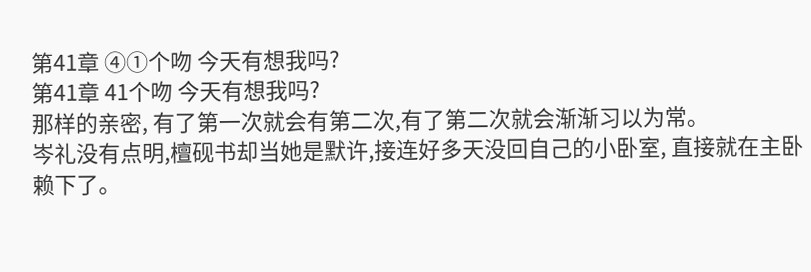第41章 ④①个吻 今天有想我吗?
第41章 41个吻 今天有想我吗?
那样的亲密, 有了第一次就会有第二次,有了第二次就会渐渐习以为常。
岑礼没有点明,檀砚书却当她是默许,接连好多天没回自己的小卧室, 直接就在主卧赖下了。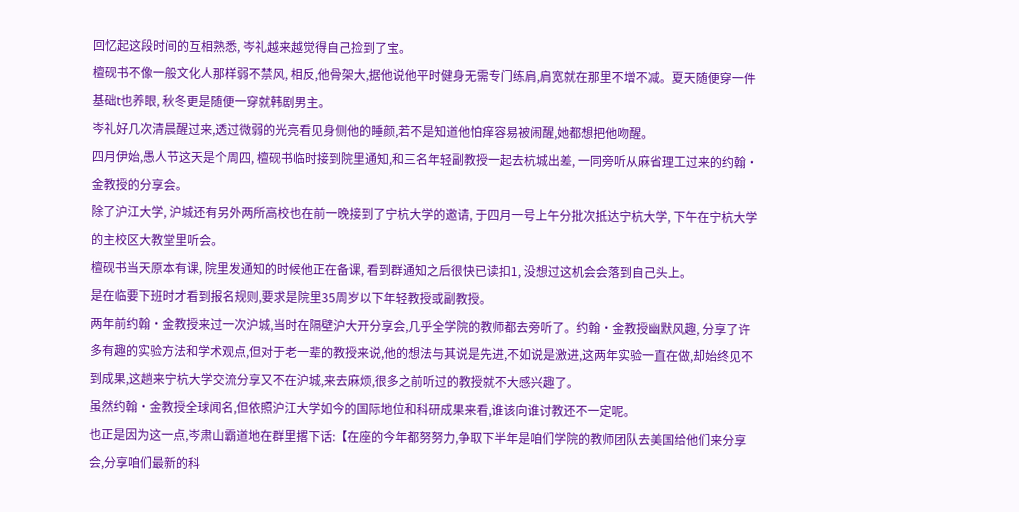回忆起这段时间的互相熟悉, 岑礼越来越觉得自己捡到了宝。
檀砚书不像一般文化人那样弱不禁风, 相反,他骨架大,据他说他平时健身无需专门练肩,肩宽就在那里不增不减。夏天随便穿一件基础t也养眼, 秋冬更是随便一穿就韩剧男主。
岑礼好几次清晨醒过来,透过微弱的光亮看见身侧他的睡颜,若不是知道他怕痒容易被闹醒,她都想把他吻醒。
四月伊始,愚人节这天是个周四, 檀砚书临时接到院里通知,和三名年轻副教授一起去杭城出差, 一同旁听从麻省理工过来的约翰·金教授的分享会。
除了沪江大学, 沪城还有另外两所高校也在前一晚接到了宁杭大学的邀请, 于四月一号上午分批次抵达宁杭大学, 下午在宁杭大学的主校区大教堂里听会。
檀砚书当天原本有课, 院里发通知的时候他正在备课, 看到群通知之后很快已读扣1, 没想过这机会会落到自己头上。
是在临要下班时才看到报名规则,要求是院里35周岁以下年轻教授或副教授。
两年前约翰·金教授来过一次沪城,当时在隔壁沪大开分享会,几乎全学院的教师都去旁听了。约翰·金教授幽默风趣, 分享了许多有趣的实验方法和学术观点,但对于老一辈的教授来说,他的想法与其说是先进,不如说是激进,这两年实验一直在做,却始终见不到成果,这趟来宁杭大学交流分享又不在沪城,来去麻烦,很多之前听过的教授就不大感兴趣了。
虽然约翰·金教授全球闻名,但依照沪江大学如今的国际地位和科研成果来看,谁该向谁讨教还不一定呢。
也正是因为这一点,岑肃山霸道地在群里撂下话:【在座的今年都努努力,争取下半年是咱们学院的教师团队去美国给他们来分享会,分享咱们最新的科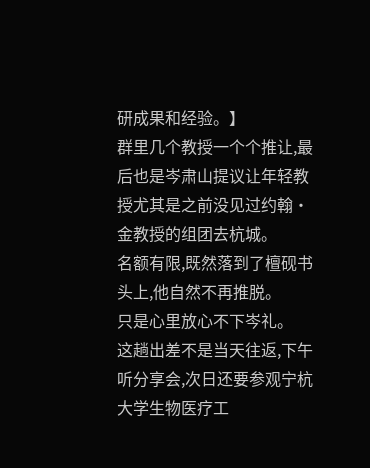研成果和经验。】
群里几个教授一个个推让,最后也是岑肃山提议让年轻教授尤其是之前没见过约翰·金教授的组团去杭城。
名额有限,既然落到了檀砚书头上,他自然不再推脱。
只是心里放心不下岑礼。
这趟出差不是当天往返,下午听分享会,次日还要参观宁杭大学生物医疗工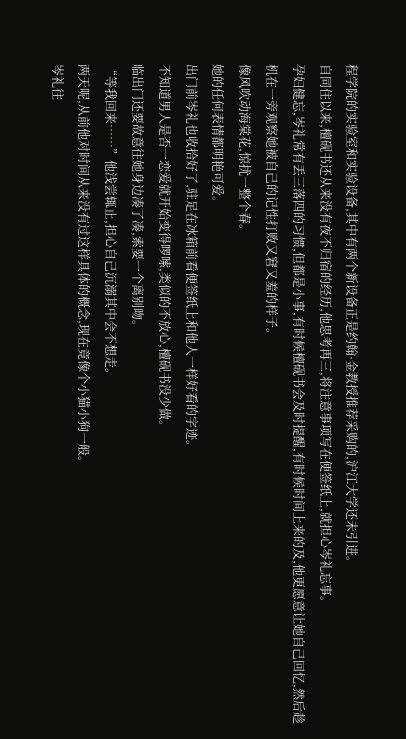程学院的实验室和实验设备,其中有两个新设备正是约翰·金教授推荐采购的,沪江大学还未引进。
自同住以来,檀砚书还从来没有夜不归宿的经历,他思考再三,将注意事项写在便签纸上,就担心岑礼忘事。
孕妇健忘,岑礼常有丢三落四的习惯,但都是小事,有时候檀砚书会及时提醒,有时候时间上来的及,他更愿意让她自己回忆,然后趁机在一旁观察她被自己的记性打败又窘又羞的样子。
像风吹动海棠花,惊扰一整个春。
她的任何表情都明艳可爱。
出门前岑礼也收拾好了,驻足在冰箱前看便签纸上和他人一样好看的字迹。
不知道男人是否一恋爱就开始变得啰嗦,类似的不放心,檀砚书没少做。
临出门还要故意往她身边凑了凑,索要一个离别吻。
“等我回来……”他浅尝辄止,担心自己沉溺其中会不想走。
两天呢,从前他对时间从来没有过这样具体的概念,现在竟像个小猫小狗一般。
岑礼往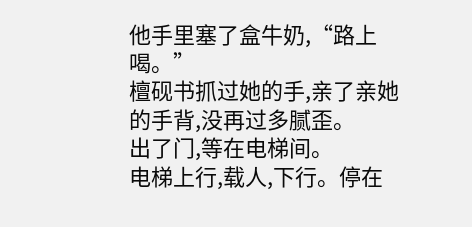他手里塞了盒牛奶,“路上喝。”
檀砚书抓过她的手,亲了亲她的手背,没再过多腻歪。
出了门,等在电梯间。
电梯上行,载人,下行。停在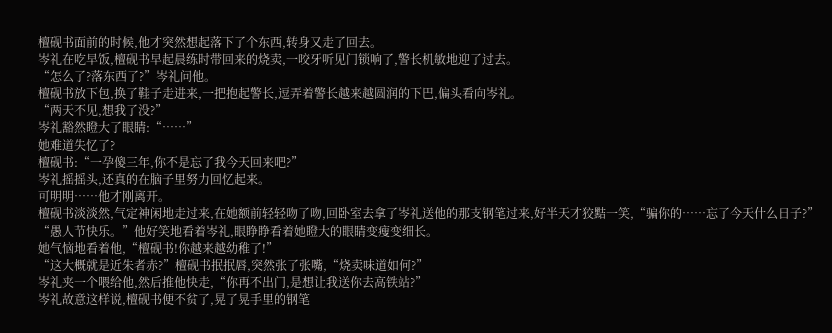檀砚书面前的时候,他才突然想起落下了个东西,转身又走了回去。
岑礼在吃早饭,檀砚书早起晨练时带回来的烧卖,一咬牙听见门锁响了,警长机敏地迎了过去。
“怎么了?落东西了?”岑礼问他。
檀砚书放下包,换了鞋子走进来,一把抱起警长,逗弄着警长越来越圆润的下巴,偏头看向岑礼。
“两天不见,想我了没?”
岑礼豁然瞪大了眼睛:“……”
她难道失忆了?
檀砚书:“一孕傻三年,你不是忘了我今天回来吧?”
岑礼摇摇头,还真的在脑子里努力回忆起来。
可明明……他才刚离开。
檀砚书淡淡然,气定神闲地走过来,在她额前轻轻吻了吻,回卧室去拿了岑礼送他的那支钢笔过来,好半天才狡黠一笑,“骗你的……忘了今天什么日子?”
“愚人节快乐。”他好笑地看着岑礼,眼睁睁看着她瞪大的眼睛变瘦变细长。
她气恼地看着他,“檀砚书!你越来越幼稚了!”
“这大概就是近朱者赤?”檀砚书抿抿唇,突然张了张嘴,“烧卖味道如何?”
岑礼夹一个喂给他,然后推他快走,“你再不出门,是想让我送你去高铁站?”
岑礼故意这样说,檀砚书便不贫了,晃了晃手里的钢笔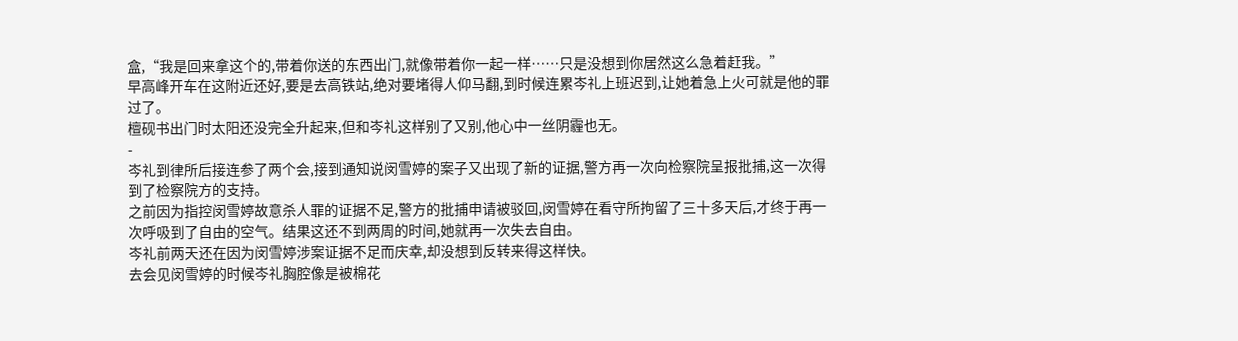盒,“我是回来拿这个的,带着你送的东西出门,就像带着你一起一样……只是没想到你居然这么急着赶我。”
早高峰开车在这附近还好,要是去高铁站,绝对要堵得人仰马翻,到时候连累岑礼上班迟到,让她着急上火可就是他的罪过了。
檀砚书出门时太阳还没完全升起来,但和岑礼这样别了又别,他心中一丝阴霾也无。
-
岑礼到律所后接连参了两个会,接到通知说闵雪婷的案子又出现了新的证据,警方再一次向检察院呈报批捕,这一次得到了检察院方的支持。
之前因为指控闵雪婷故意杀人罪的证据不足,警方的批捕申请被驳回,闵雪婷在看守所拘留了三十多天后,才终于再一次呼吸到了自由的空气。结果这还不到两周的时间,她就再一次失去自由。
岑礼前两天还在因为闵雪婷涉案证据不足而庆幸,却没想到反转来得这样快。
去会见闵雪婷的时候岑礼胸腔像是被棉花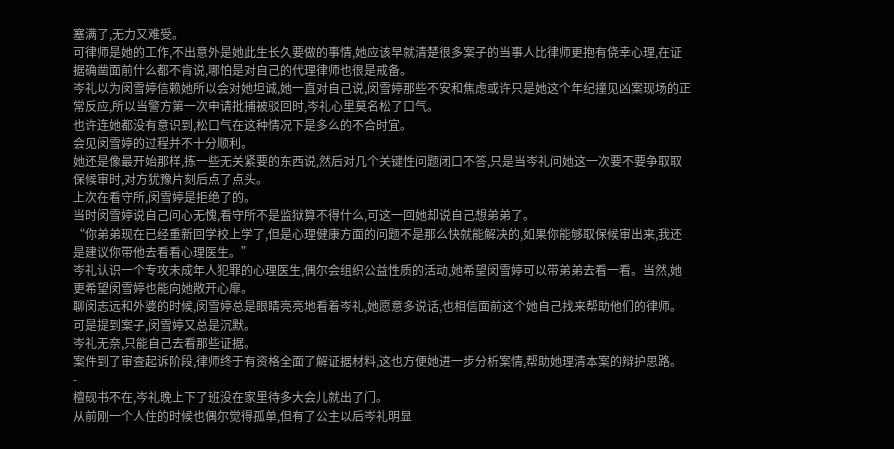塞满了,无力又难受。
可律师是她的工作,不出意外是她此生长久要做的事情,她应该早就清楚很多案子的当事人比律师更抱有侥幸心理,在证据确凿面前什么都不肯说,哪怕是对自己的代理律师也很是戒备。
岑礼以为闵雪婷信赖她所以会对她坦诚,她一直对自己说,闵雪婷那些不安和焦虑或许只是她这个年纪撞见凶案现场的正常反应,所以当警方第一次申请批捕被驳回时,岑礼心里莫名松了口气。
也许连她都没有意识到,松口气在这种情况下是多么的不合时宜。
会见闵雪婷的过程并不十分顺利。
她还是像最开始那样,拣一些无关紧要的东西说,然后对几个关键性问题闭口不答,只是当岑礼问她这一次要不要争取取保候审时,对方犹豫片刻后点了点头。
上次在看守所,闵雪婷是拒绝了的。
当时闵雪婷说自己问心无愧,看守所不是监狱算不得什么,可这一回她却说自己想弟弟了。
“你弟弟现在已经重新回学校上学了,但是心理健康方面的问题不是那么快就能解决的,如果你能够取保候审出来,我还是建议你带他去看看心理医生。”
岑礼认识一个专攻未成年人犯罪的心理医生,偶尔会组织公益性质的活动,她希望闵雪婷可以带弟弟去看一看。当然,她更希望闵雪婷也能向她敞开心扉。
聊闵志远和外婆的时候,闵雪婷总是眼睛亮亮地看着岑礼,她愿意多说话,也相信面前这个她自己找来帮助他们的律师。
可是提到案子,闵雪婷又总是沉默。
岑礼无奈,只能自己去看那些证据。
案件到了审查起诉阶段,律师终于有资格全面了解证据材料,这也方便她进一步分析案情,帮助她理清本案的辩护思路。
-
檀砚书不在,岑礼晚上下了班没在家里待多大会儿就出了门。
从前刚一个人住的时候也偶尔觉得孤单,但有了公主以后岑礼明显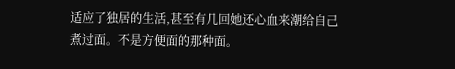适应了独居的生活,甚至有几回她还心血来潮给自己煮过面。不是方便面的那种面。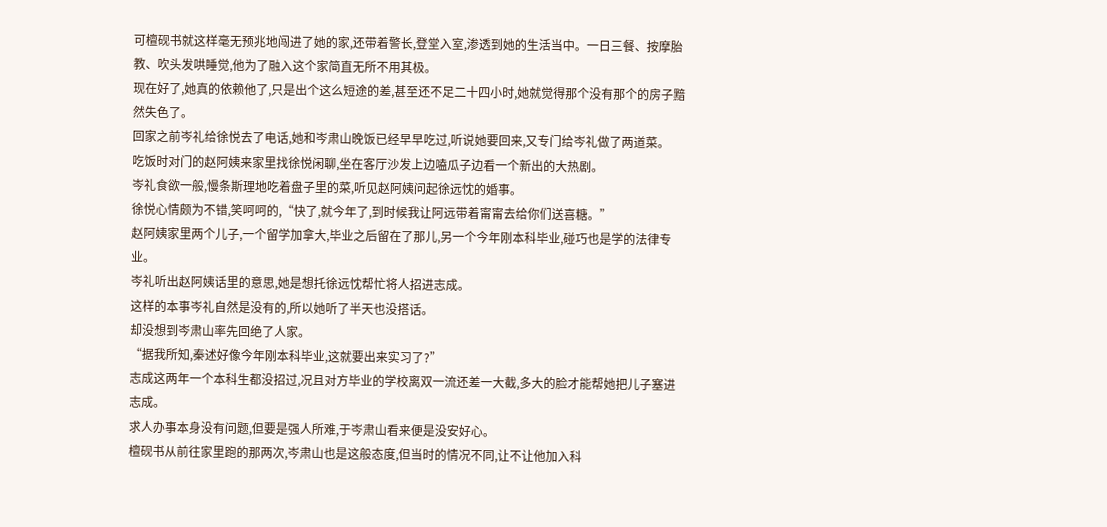可檀砚书就这样毫无预兆地闯进了她的家,还带着警长,登堂入室,渗透到她的生活当中。一日三餐、按摩胎教、吹头发哄睡觉,他为了融入这个家简直无所不用其极。
现在好了,她真的依赖他了,只是出个这么短途的差,甚至还不足二十四小时,她就觉得那个没有那个的房子黯然失色了。
回家之前岑礼给徐悦去了电话,她和岑肃山晚饭已经早早吃过,听说她要回来,又专门给岑礼做了两道菜。
吃饭时对门的赵阿姨来家里找徐悦闲聊,坐在客厅沙发上边嗑瓜子边看一个新出的大热剧。
岑礼食欲一般,慢条斯理地吃着盘子里的菜,听见赵阿姨问起徐远忱的婚事。
徐悦心情颇为不错,笑呵呵的,“快了,就今年了,到时候我让阿远带着甯甯去给你们送喜糖。”
赵阿姨家里两个儿子,一个留学加拿大,毕业之后留在了那儿,另一个今年刚本科毕业,碰巧也是学的法律专业。
岑礼听出赵阿姨话里的意思,她是想托徐远忱帮忙将人招进志成。
这样的本事岑礼自然是没有的,所以她听了半天也没搭话。
却没想到岑肃山率先回绝了人家。
“据我所知,秦述好像今年刚本科毕业,这就要出来实习了?”
志成这两年一个本科生都没招过,况且对方毕业的学校离双一流还差一大截,多大的脸才能帮她把儿子塞进志成。
求人办事本身没有问题,但要是强人所难,于岑肃山看来便是没安好心。
檀砚书从前往家里跑的那两次,岑肃山也是这般态度,但当时的情况不同,让不让他加入科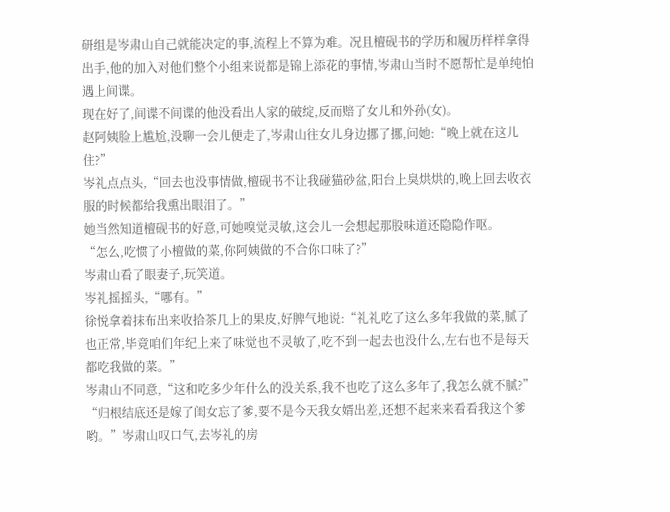研组是岑肃山自己就能决定的事,流程上不算为难。况且檀砚书的学历和履历样样拿得出手,他的加入对他们整个小组来说都是锦上添花的事情,岑肃山当时不愿帮忙是单纯怕遇上间谍。
现在好了,间谍不间谍的他没看出人家的破绽,反而赔了女儿和外孙(女)。
赵阿姨脸上尴尬,没聊一会儿便走了,岑肃山往女儿身边挪了挪,问她:“晚上就在这儿住?”
岑礼点点头,“回去也没事情做,檀砚书不让我碰猫砂盆,阳台上臭烘烘的,晚上回去收衣服的时候都给我熏出眼泪了。”
她当然知道檀砚书的好意,可她嗅觉灵敏,这会儿一会想起那股味道还隐隐作呕。
“怎么,吃惯了小檀做的菜,你阿姨做的不合你口味了?”
岑肃山看了眼妻子,玩笑道。
岑礼摇摇头,“哪有。”
徐悦拿着抹布出来收拾茶几上的果皮,好脾气地说:“礼礼吃了这么多年我做的菜,腻了也正常,毕竟咱们年纪上来了味觉也不灵敏了,吃不到一起去也没什么,左右也不是每天都吃我做的菜。”
岑肃山不同意,“这和吃多少年什么的没关系,我不也吃了这么多年了,我怎么就不腻?”
“归根结底还是嫁了闺女忘了爹,要不是今天我女婿出差,还想不起来来看看我这个爹哟。”岑肃山叹口气,去岑礼的房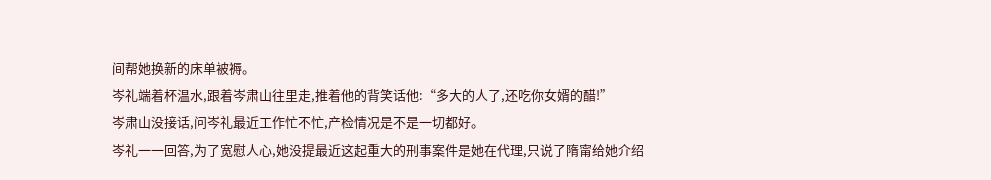间帮她换新的床单被褥。
岑礼端着杯温水,跟着岑肃山往里走,推着他的背笑话他:“多大的人了,还吃你女婿的醋!”
岑肃山没接话,问岑礼最近工作忙不忙,产检情况是不是一切都好。
岑礼一一回答,为了宽慰人心,她没提最近这起重大的刑事案件是她在代理,只说了隋甯给她介绍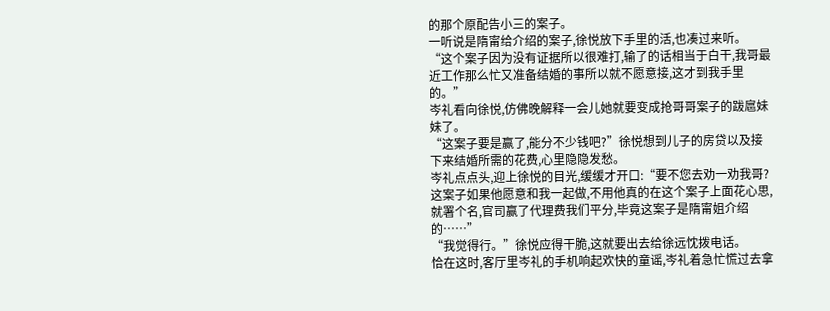的那个原配告小三的案子。
一听说是隋甯给介绍的案子,徐悦放下手里的活,也凑过来听。
“这个案子因为没有证据所以很难打,输了的话相当于白干,我哥最近工作那么忙又准备结婚的事所以就不愿意接,这才到我手里的。”
岑礼看向徐悦,仿佛晚解释一会儿她就要变成抢哥哥案子的跋扈妹妹了。
“这案子要是赢了,能分不少钱吧?”徐悦想到儿子的房贷以及接下来结婚所需的花费,心里隐隐发愁。
岑礼点点头,迎上徐悦的目光,缓缓才开口:“要不您去劝一劝我哥?这案子如果他愿意和我一起做,不用他真的在这个案子上面花心思,就署个名,官司赢了代理费我们平分,毕竟这案子是隋甯姐介绍的……”
“我觉得行。”徐悦应得干脆,这就要出去给徐远忱拨电话。
恰在这时,客厅里岑礼的手机响起欢快的童谣,岑礼着急忙慌过去拿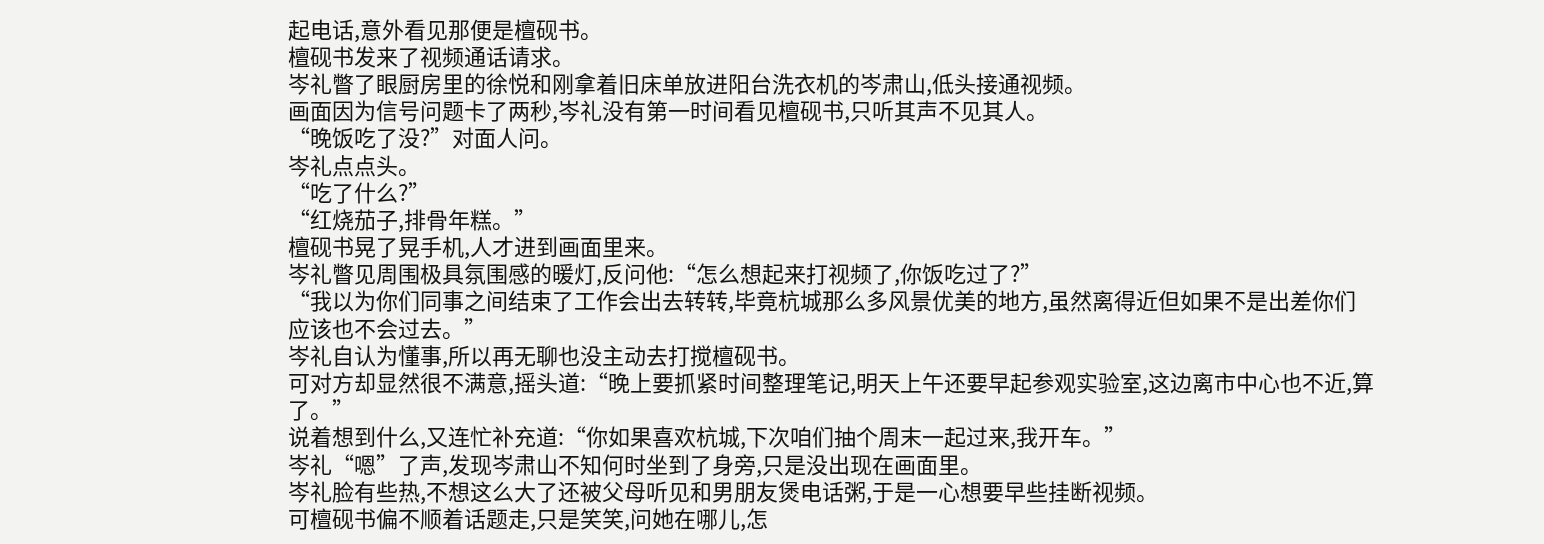起电话,意外看见那便是檀砚书。
檀砚书发来了视频通话请求。
岑礼瞥了眼厨房里的徐悦和刚拿着旧床单放进阳台洗衣机的岑肃山,低头接通视频。
画面因为信号问题卡了两秒,岑礼没有第一时间看见檀砚书,只听其声不见其人。
“晚饭吃了没?”对面人问。
岑礼点点头。
“吃了什么?”
“红烧茄子,排骨年糕。”
檀砚书晃了晃手机,人才进到画面里来。
岑礼瞥见周围极具氛围感的暖灯,反问他:“怎么想起来打视频了,你饭吃过了?”
“我以为你们同事之间结束了工作会出去转转,毕竟杭城那么多风景优美的地方,虽然离得近但如果不是出差你们应该也不会过去。”
岑礼自认为懂事,所以再无聊也没主动去打搅檀砚书。
可对方却显然很不满意,摇头道:“晚上要抓紧时间整理笔记,明天上午还要早起参观实验室,这边离市中心也不近,算了。”
说着想到什么,又连忙补充道:“你如果喜欢杭城,下次咱们抽个周末一起过来,我开车。”
岑礼“嗯”了声,发现岑肃山不知何时坐到了身旁,只是没出现在画面里。
岑礼脸有些热,不想这么大了还被父母听见和男朋友煲电话粥,于是一心想要早些挂断视频。
可檀砚书偏不顺着话题走,只是笑笑,问她在哪儿,怎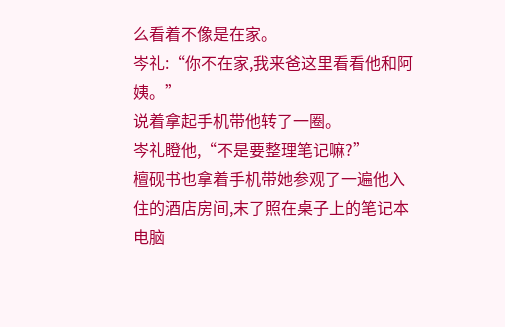么看着不像是在家。
岑礼:“你不在家,我来爸这里看看他和阿姨。”
说着拿起手机带他转了一圈。
岑礼瞪他,“不是要整理笔记嘛?”
檀砚书也拿着手机带她参观了一遍他入住的酒店房间,末了照在桌子上的笔记本电脑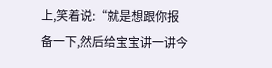上,笑着说:“就是想跟你报备一下,然后给宝宝讲一讲今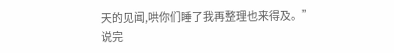天的见闻,哄你们睡了我再整理也来得及。”
说完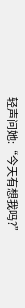轻声问她:“今天有想我吗?”